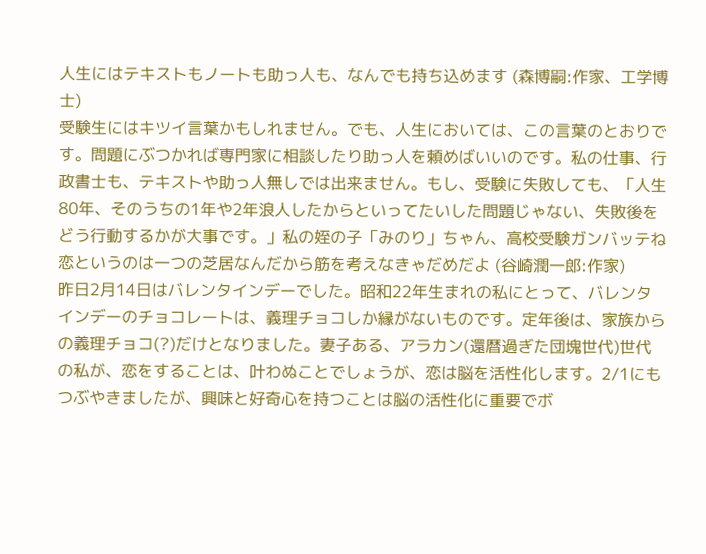人生にはテキストもノートも助っ人も、なんでも持ち込めます (森博嗣:作家、工学博士)
受験生にはキツイ言葉かもしれません。でも、人生においては、この言葉のとおりです。問題にぶつかれば専門家に相談したり助っ人を頼めばいいのです。私の仕事、行政書士も、テキストや助っ人無しでは出来ません。もし、受験に失敗しても、「人生80年、そのうちの1年や2年浪人したからといってたいした問題じゃない、失敗後をどう行動するかが大事です。」私の姪の子「みのり」ちゃん、高校受験ガンバッテね
恋というのは一つの芝居なんだから筋を考えなきゃだめだよ (谷崎潤一郎:作家)
昨日2月14日はバレンタインデーでした。昭和22年生まれの私にとって、バレンタインデーのチョコレートは、義理チョコしか縁がないものです。定年後は、家族からの義理チョコ(?)だけとなりました。妻子ある、アラカン(還暦過ぎた団塊世代)世代の私が、恋をすることは、叶わぬことでしょうが、恋は脳を活性化します。2/1にもつぶやきましたが、興味と好奇心を持つことは脳の活性化に重要でボ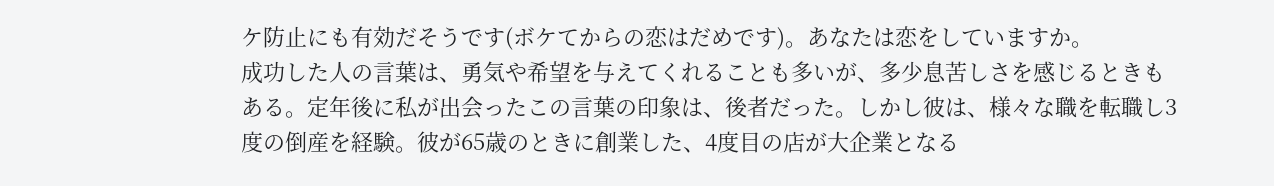ケ防止にも有効だそうです(ボケてからの恋はだめです)。あなたは恋をしていますか。
成功した人の言葉は、勇気や希望を与えてくれることも多いが、多少息苦しさを感じるときもある。定年後に私が出会ったこの言葉の印象は、後者だった。しかし彼は、様々な職を転職し3度の倒産を経験。彼が65歳のときに創業した、4度目の店が大企業となる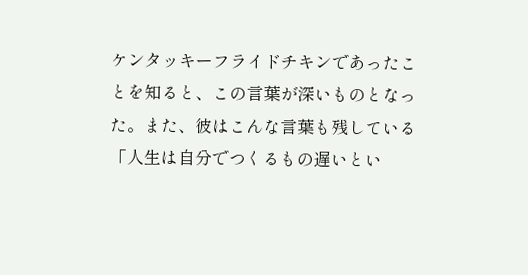ケンタッキーフライドチキンであったことを知ると、この言葉が深いものとなった。また、彼はこんな言葉も残している「人生は自分でつくるもの遅いとい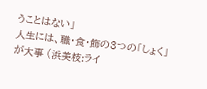うことはない」
人生には、職・食・飾の3つの「しょく」が大事 (浜美枝:ライ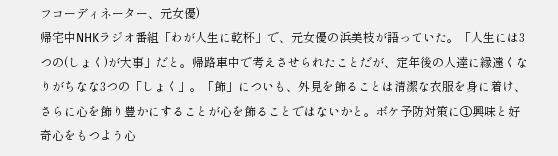フコーディネーター、元女優)
帰宅中NHKラジオ番組「わが人生に乾杯」で、元女優の浜美枝が語っていた。「人生には3つの(しょく)が大事」だと。帰路車中で考えさせられたことだが、定年後の人達に縁遠くなりがちなな3つの「しょく」。「飾」についも、外見を飾ることは清潔な衣服を身に着け、さらに心を飾り豊かにすることが心を飾ることではないかと。ボケ予防対策に①興味と好奇心をもつよう心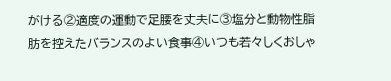がける②適度の運動で足腰を丈夫に③塩分と動物性脂肪を控えたバランスのよい食事④いつも若々しくおしゃ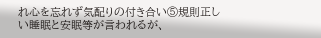れ心を忘れず気配りの付き合い⑤規則正しい睡眠と安眠等が言われるが、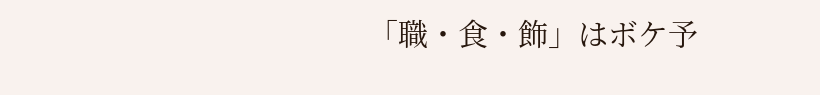「職・食・飾」はボケ予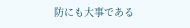防にも大事である